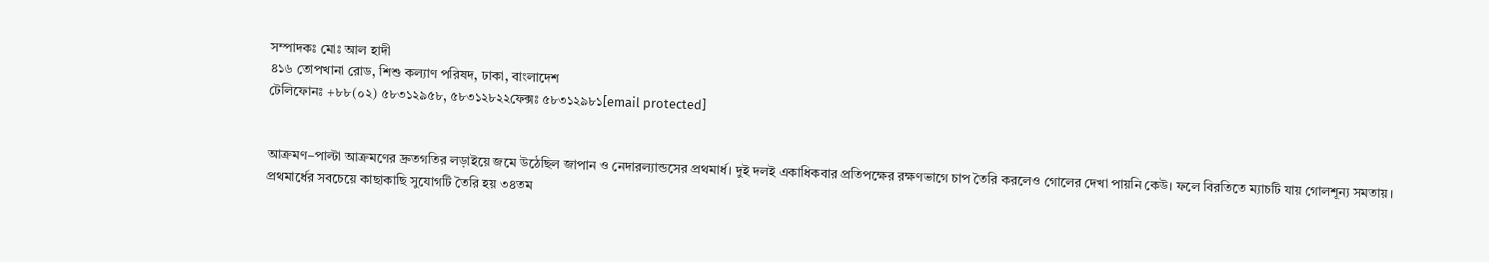সম্পাদকঃ মোঃ আল হাদী
৪১৬ তোপখানা রোড, শিশু কল্যাণ পরিষদ, ঢাকা, বাংলাদেশ
টেলিফোনঃ +৮৮(০২) ৫৮৩১২৯৫৮, ৫৮৩১২৮২২ফেক্সঃ ৫৮৩১২৯৮১[email protected]


আক্রমণ–পাল্টা আক্রমণের দ্রুতগতির লড়াইয়ে জমে উঠেছিল জাপান ও নেদারল্যান্ডসের প্রথমার্ধ। দুই দলই একাধিকবার প্রতিপক্ষের রক্ষণভাগে চাপ তৈরি করলেও গোলের দেখা পায়নি কেউ। ফলে বিরতিতে ম্যাচটি যায় গোলশূন্য সমতায়।
প্রথমার্ধের সবচেয়ে কাছাকাছি সুযোগটি তৈরি হয় ৩৪তম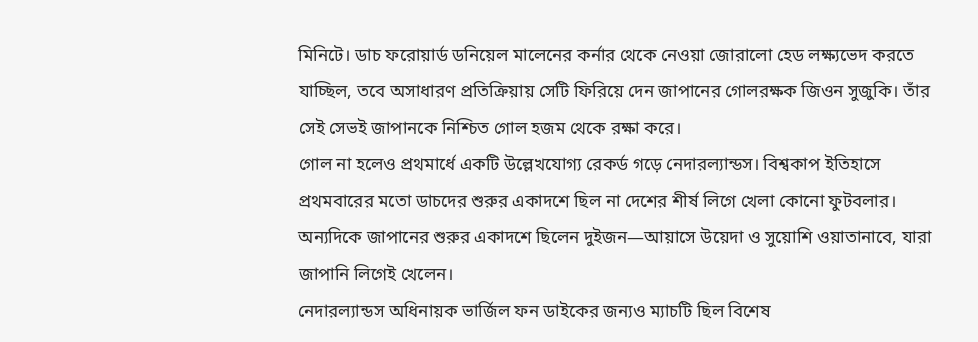মিনিটে। ডাচ ফরোয়ার্ড ডনিয়েল মালেনের কর্নার থেকে নেওয়া জোরালো হেড লক্ষ্যভেদ করতে যাচ্ছিল, তবে অসাধারণ প্রতিক্রিয়ায় সেটি ফিরিয়ে দেন জাপানের গোলরক্ষক জিওন সুজুকি। তাঁর সেই সেভই জাপানকে নিশ্চিত গোল হজম থেকে রক্ষা করে।
গোল না হলেও প্রথমার্ধে একটি উল্লেখযোগ্য রেকর্ড গড়ে নেদারল্যান্ডস। বিশ্বকাপ ইতিহাসে প্রথমবারের মতো ডাচদের শুরুর একাদশে ছিল না দেশের শীর্ষ লিগে খেলা কোনো ফুটবলার। অন্যদিকে জাপানের শুরুর একাদশে ছিলেন দুইজন—আয়াসে উয়েদা ও সুয়োশি ওয়াতানাবে, যারা জাপানি লিগেই খেলেন।
নেদারল্যান্ডস অধিনায়ক ভার্জিল ফন ডাইকের জন্যও ম্যাচটি ছিল বিশেষ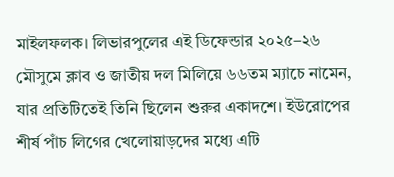মাইলফলক। লিভারপুলের এই ডিফেন্ডার ২০২৫–২৬ মৌসুমে ক্লাব ও জাতীয় দল মিলিয়ে ৬৬তম ম্যাচে নামেন, যার প্রতিটিতেই তিনি ছিলেন শুরুর একাদশে। ইউরোপের শীর্ষ পাঁচ লিগের খেলোয়াড়দের মধ্যে এটি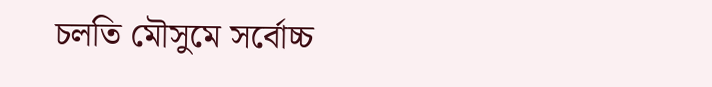চলতি মৌসুমে সর্বোচ্চ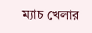ম্যাচ খেলার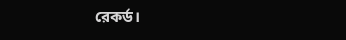রেকর্ড।